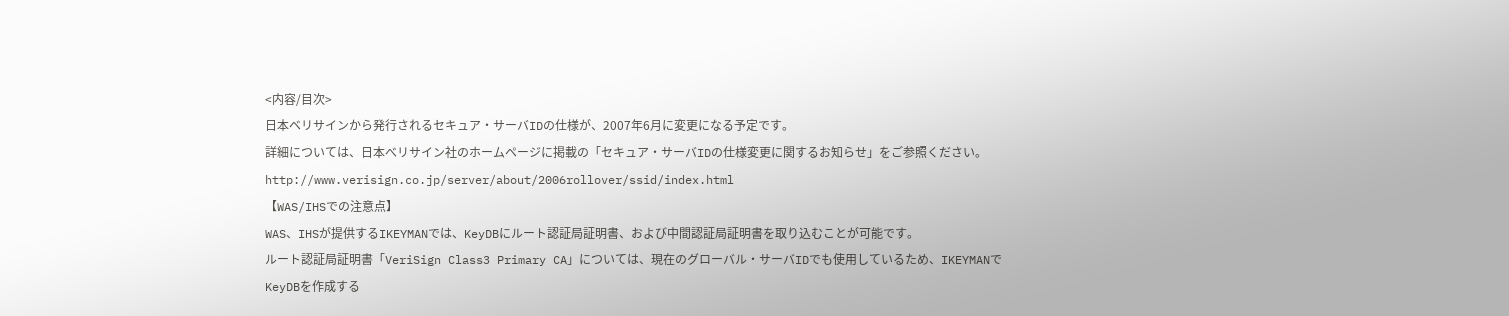<内容/目次>
日本ベリサインから発行されるセキュア・サーバIDの仕様が、2007年6月に変更になる予定です。
詳細については、日本べリサイン社のホームページに掲載の「セキュア・サーバIDの仕様変更に関するお知らせ」をご参照ください。
http://www.verisign.co.jp/server/about/2006rollover/ssid/index.html
【WAS/IHSでの注意点】
WAS、IHSが提供するIKEYMANでは、KeyDBにルート認証局証明書、および中間認証局証明書を取り込むことが可能です。
ルート認証局証明書「VeriSign Class3 Primary CA」については、現在のグローバル・サーバIDでも使用しているため、IKEYMANでKeyDBを作成する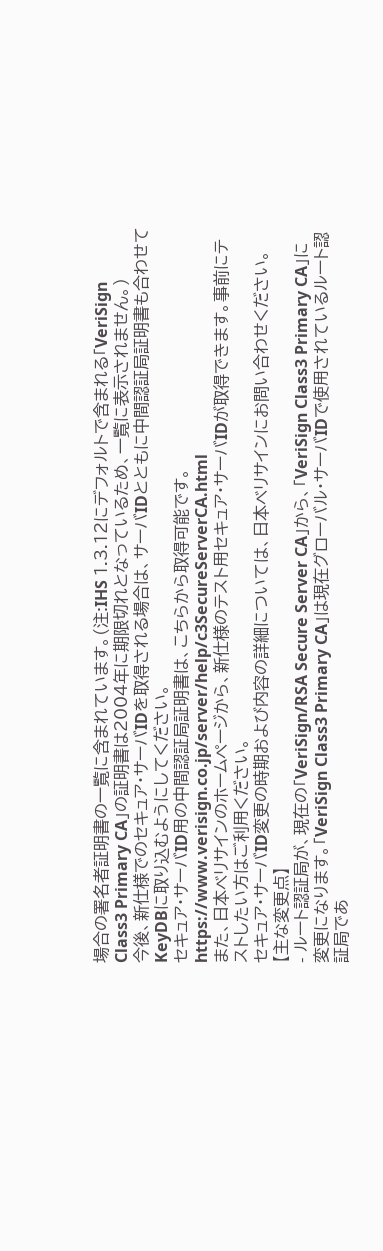場合の署名者証明書の一覧に含まれています。(注:IHS 1.3.12にデフォルトで含まれる「VeriSign Class3 Primary CA」の証明書は2004年に期限切れとなっているため、一覧に表示されません。)
今後、新仕様でのセキュア・サーバIDを取得される場合は、サーバIDとともに中間認証局証明書も合わせてKeyDBに取り込むようにしてください。
セキュア・サーバID用の中間認証局証明書は、こちらから取得可能です。
https://www.verisign.co.jp/server/help/c3SecureServerCA.html
また、日本ベリサインのホームページから、新仕様のテスト用セキュア・サーバIDが取得できます。事前にテストしたい方はご利用ください。
セキュア・サーバID変更の時期および内容の詳細については、日本ベリサインにお問い合わせください。
【主な変更点】
- ルート認証局が、現在の「VeriSign/RSA Secure Server CA」から、「VeriSign Class3 Primary CA」に変更になります。「VeriSign Class3 Primary CA」は現在グローバル・サーバIDで使用されているルート認証局であ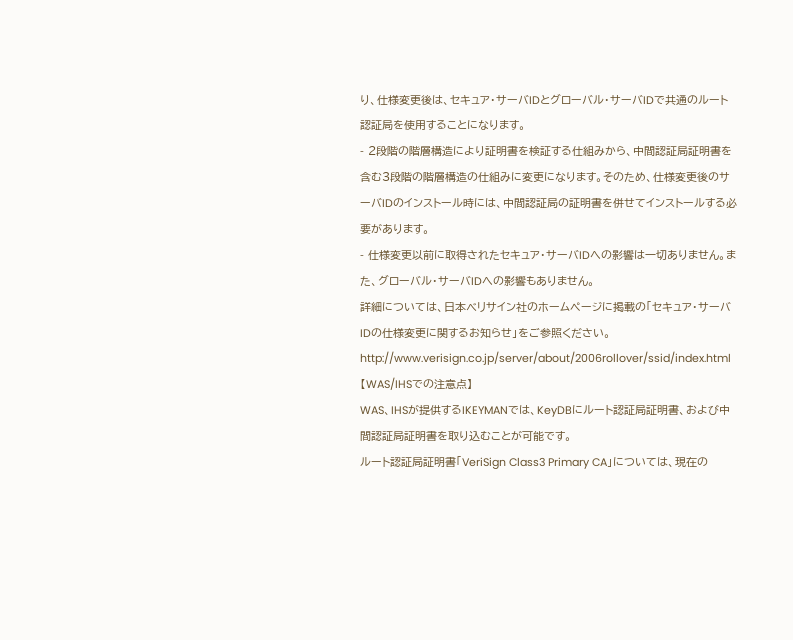り、仕様変更後は、セキュア・サーバIDとグローバル・サーバIDで共通のルート認証局を使用することになります。
- 2段階の階層構造により証明書を検証する仕組みから、中間認証局証明書を含む3段階の階層構造の仕組みに変更になります。そのため、仕様変更後のサーバIDのインストール時には、中間認証局の証明書を併せてインストールする必要があります。
- 仕様変更以前に取得されたセキュア・サーバIDへの影響は一切ありません。また、グローバル・サーバIDへの影響もありません。
詳細については、日本べリサイン社のホームページに掲載の「セキュア・サーバIDの仕様変更に関するお知らせ」をご参照ください。
http://www.verisign.co.jp/server/about/2006rollover/ssid/index.html
【WAS/IHSでの注意点】
WAS、IHSが提供するIKEYMANでは、KeyDBにルート認証局証明書、および中間認証局証明書を取り込むことが可能です。
ルート認証局証明書「VeriSign Class3 Primary CA」については、現在の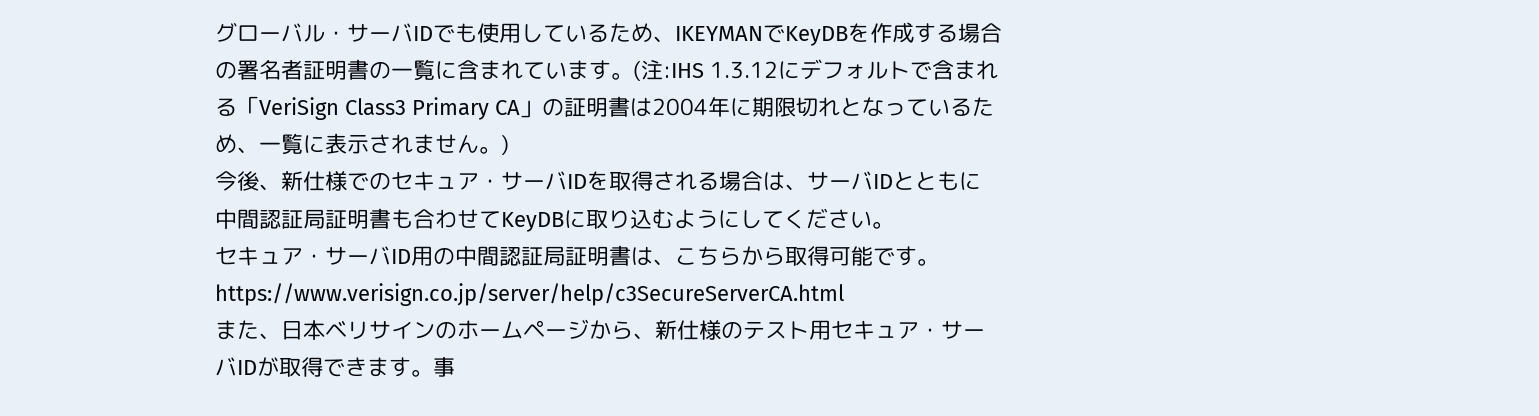グローバル・サーバIDでも使用しているため、IKEYMANでKeyDBを作成する場合の署名者証明書の一覧に含まれています。(注:IHS 1.3.12にデフォルトで含まれる「VeriSign Class3 Primary CA」の証明書は2004年に期限切れとなっているため、一覧に表示されません。)
今後、新仕様でのセキュア・サーバIDを取得される場合は、サーバIDとともに中間認証局証明書も合わせてKeyDBに取り込むようにしてください。
セキュア・サーバID用の中間認証局証明書は、こちらから取得可能です。
https://www.verisign.co.jp/server/help/c3SecureServerCA.html
また、日本ベリサインのホームページから、新仕様のテスト用セキュア・サーバIDが取得できます。事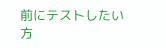前にテストしたい方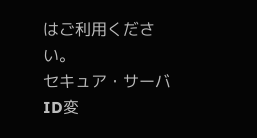はご利用ください。
セキュア・サーバID変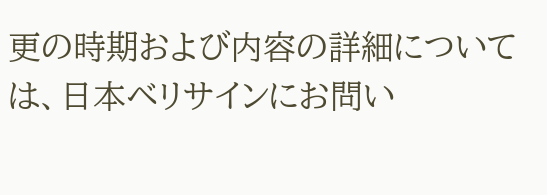更の時期および内容の詳細については、日本ベリサインにお問い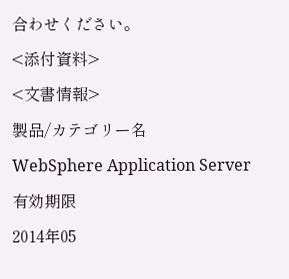合わせください。
<添付資料>
<文書情報>
製品/カテゴリー名
WebSphere Application Server
有効期限
2014年05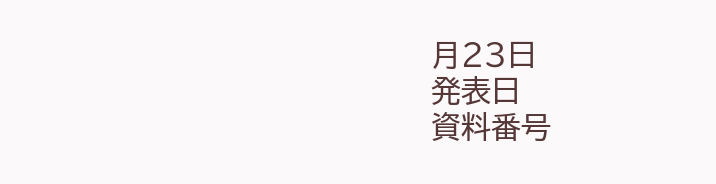月23日
発表日
資料番号